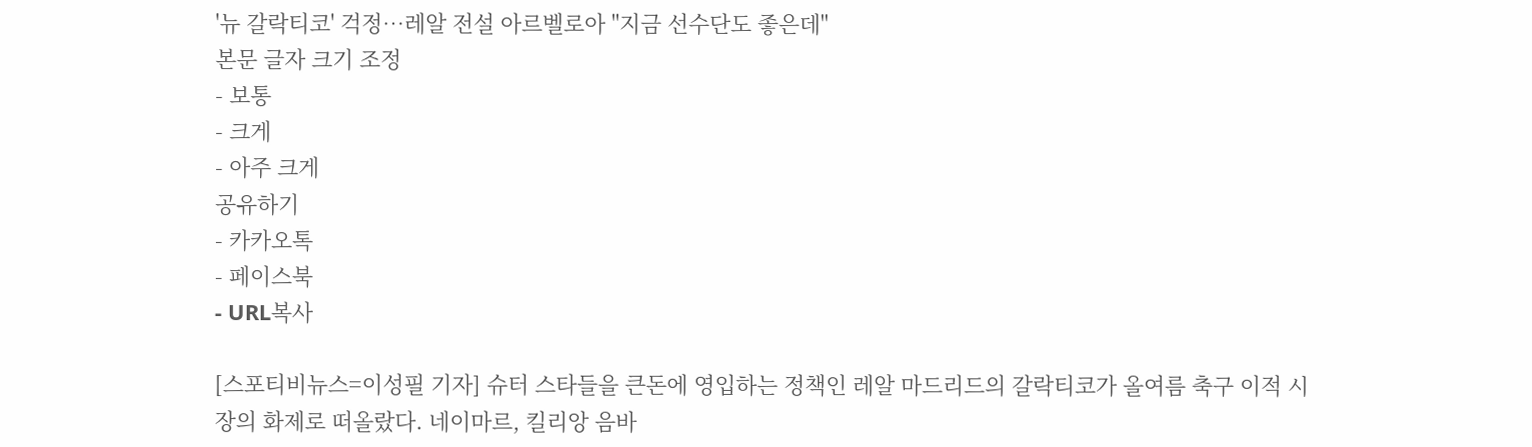'뉴 갈락티코' 걱정…레알 전설 아르벨로아 "지금 선수단도 좋은데"
본문 글자 크기 조정
- 보통
- 크게
- 아주 크게
공유하기
- 카카오톡
- 페이스북
- URL복사

[스포티비뉴스=이성필 기자] 슈터 스타들을 큰돈에 영입하는 정책인 레알 마드리드의 갈락티코가 올여름 축구 이적 시장의 화제로 떠올랐다. 네이마르, 킬리앙 음바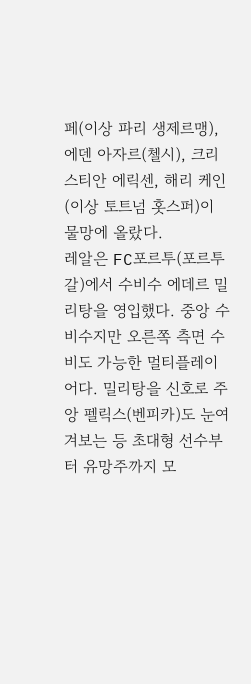페(이상 파리 생제르맹), 에덴 아자르(첼시), 크리스티안 에릭센, 해리 케인(이상 토트넘 홋스퍼)이 물망에 올랐다.
레알은 FC포르투(포르투갈)에서 수비수 에데르 밀리탕을 영입했다. 중앙 수비수지만 오른쪽 측면 수비도 가능한 멀티플레이어다. 밀리탕을 신호로 주앙 펠릭스(벤피카)도 눈여겨보는 등 초대형 선수부터 유망주까지 모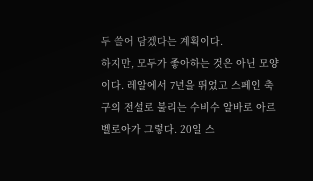두 쓸어 담겠다는 계획이다.
하지만, 모두가 좋아하는 것은 아닌 모양이다. 레알에서 7년을 뛰었고 스페인 축구의 전설로 불리는 수비수 알바로 아르벨로아가 그렇다. 20일 스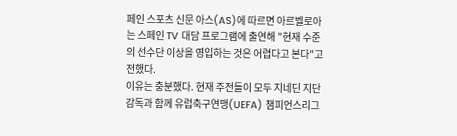페인 스포츠 신문 아스(AS)에 따르면 아르벨로아는 스페인 TV 대담 프로그램에 출연해 "현재 수준의 선수단 이상을 영입하는 것은 어렵다고 본다"고 전했다.
이유는 충분했다. 현재 주전들이 모두 지네딘 지단 감독과 함께 유럽축구연맹(UEFA) 챔피언스리그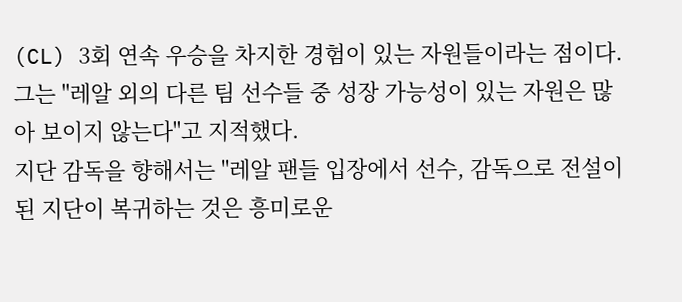(CL) 3회 연속 우승을 차지한 경험이 있는 자원들이라는 점이다. 그는 "레알 외의 다른 팀 선수들 중 성장 가능성이 있는 자원은 많아 보이지 않는다"고 지적했다.
지단 감독을 향해서는 "레알 팬들 입장에서 선수, 감독으로 전설이 된 지단이 복귀하는 것은 흥미로운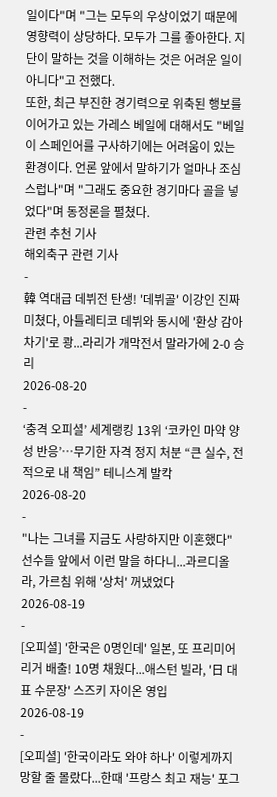일이다"며 "그는 모두의 우상이었기 때문에 영향력이 상당하다. 모두가 그를 좋아한다. 지단이 말하는 것을 이해하는 것은 어려운 일이 아니다"고 전했다.
또한, 최근 부진한 경기력으로 위축된 행보를 이어가고 있는 가레스 베일에 대해서도 "베일이 스페인어를 구사하기에는 어려움이 있는 환경이다. 언론 앞에서 말하기가 얼마나 조심스럽나"며 "그래도 중요한 경기마다 골을 넣었다"며 동정론을 펼쳤다.
관련 추천 기사
해외축구 관련 기사
-
韓 역대급 데뷔전 탄생! '데뷔골' 이강인 진짜 미쳤다, 아틀레티코 데뷔와 동시에 '환상 감아차기'로 쾅...라리가 개막전서 말라가에 2-0 승리
2026-08-20
-
‘충격 오피셜’ 세계랭킹 13위 ‘코카인 마약 양성 반응’…무기한 자격 정지 처분 “큰 실수, 전적으로 내 책임” 테니스계 발칵
2026-08-20
-
"나는 그녀를 지금도 사랑하지만 이혼했다" 선수들 앞에서 이런 말을 하다니...과르디올라, 가르침 위해 '상처' 꺼냈었다
2026-08-19
-
[오피셜] '한국은 0명인데' 일본, 또 프리미어리거 배출! 10명 채웠다...애스턴 빌라, '日 대표 수문장' 스즈키 자이온 영입
2026-08-19
-
[오피셜] '한국이라도 와야 하나' 이렇게까지 망할 줄 몰랐다...한때 '프랑스 최고 재능' 포그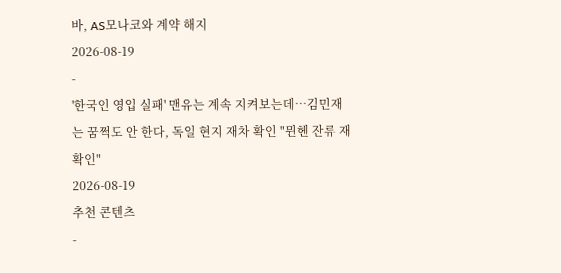바, AS모나코와 계약 해지
2026-08-19
-
'한국인 영입 실패' 맨유는 계속 지켜보는데…김민재는 꿈쩍도 안 한다, 독일 현지 재차 확인 "뮌헨 잔류 재확인"
2026-08-19
추천 콘텐츠
-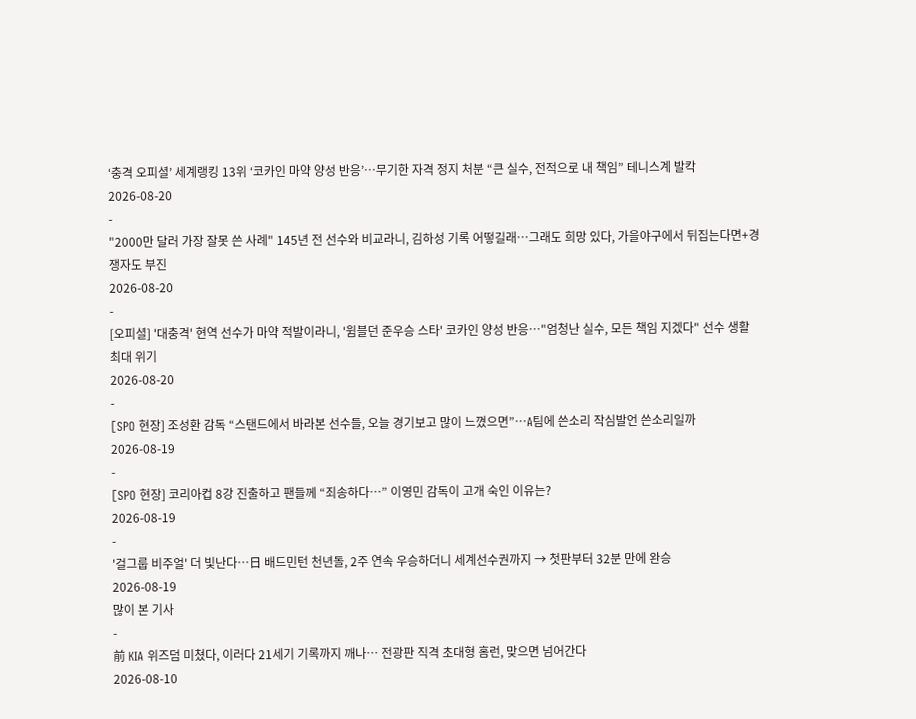‘충격 오피셜’ 세계랭킹 13위 ‘코카인 마약 양성 반응’…무기한 자격 정지 처분 “큰 실수, 전적으로 내 책임” 테니스계 발칵
2026-08-20
-
"2000만 달러 가장 잘못 쓴 사례" 145년 전 선수와 비교라니, 김하성 기록 어떻길래…그래도 희망 있다, 가을야구에서 뒤집는다면+경쟁자도 부진
2026-08-20
-
[오피셜] '대충격' 현역 선수가 마약 적발이라니, '윔블던 준우승 스타' 코카인 양성 반응…"엄청난 실수, 모든 책임 지겠다" 선수 생활 최대 위기
2026-08-20
-
[SPO 현장] 조성환 감독 “스탠드에서 바라본 선수들, 오늘 경기보고 많이 느꼈으면”…A팀에 쓴소리 작심발언 쓴소리일까
2026-08-19
-
[SPO 현장] 코리아컵 8강 진출하고 팬들께 “죄송하다…” 이영민 감독이 고개 숙인 이유는?
2026-08-19
-
'걸그룹 비주얼' 더 빛난다…日 배드민턴 천년돌, 2주 연속 우승하더니 세계선수권까지 → 첫판부터 32분 만에 완승
2026-08-19
많이 본 기사
-
前 KIA 위즈덤 미쳤다, 이러다 21세기 기록까지 깨나… 전광판 직격 초대형 홈런, 맞으면 넘어간다
2026-08-10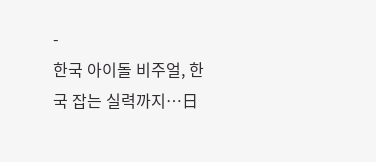-
한국 아이돌 비주얼, 한국 잡는 실력까지…日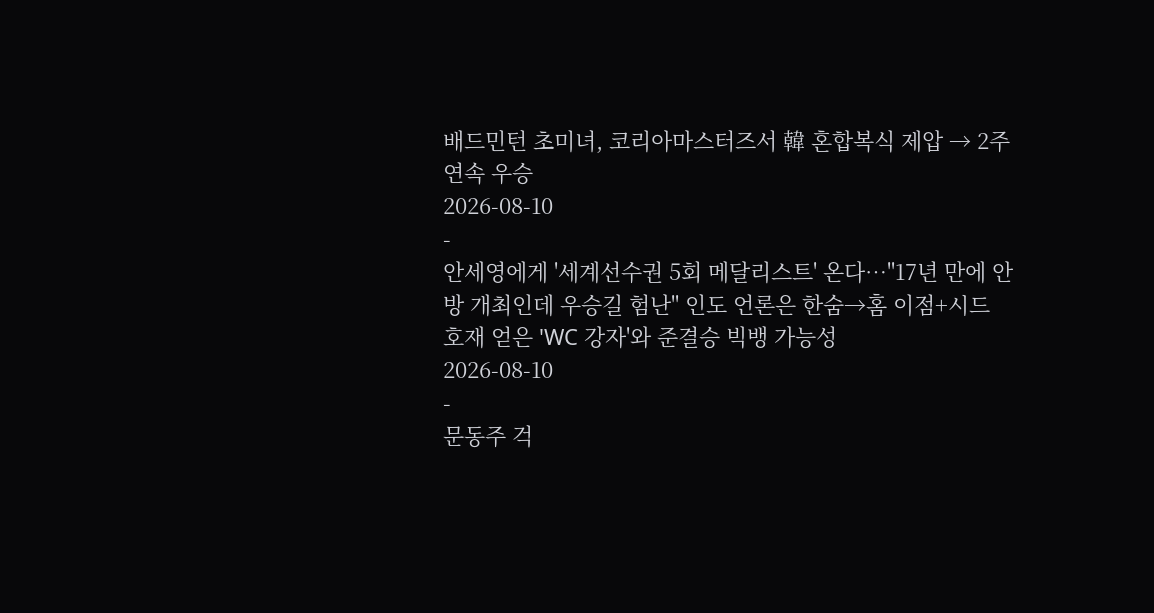배드민턴 초미녀, 코리아마스터즈서 韓 혼합복식 제압 → 2주 연속 우승
2026-08-10
-
안세영에게 '세계선수권 5회 메달리스트' 온다…"17년 만에 안방 개최인데 우승길 험난" 인도 언론은 한숨→홈 이점+시드 호재 얻은 'WC 강자'와 준결승 빅뱅 가능성
2026-08-10
-
문동주 걱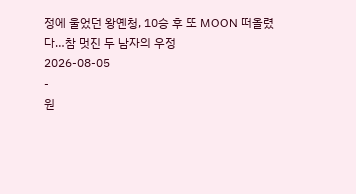정에 울었던 왕옌청, 10승 후 또 MOON 떠올렸다…참 멋진 두 남자의 우정
2026-08-05
-
원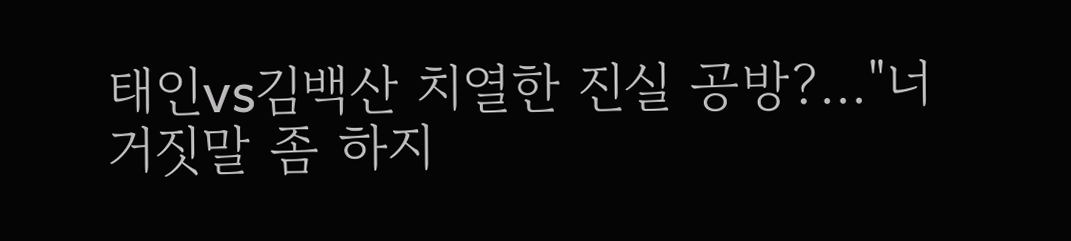태인vs김백산 치열한 진실 공방?…"너 거짓말 좀 하지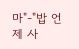마"-"밥 언제 사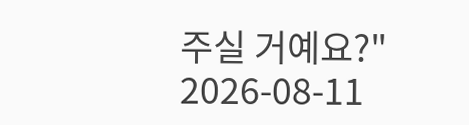주실 거예요?"
2026-08-11